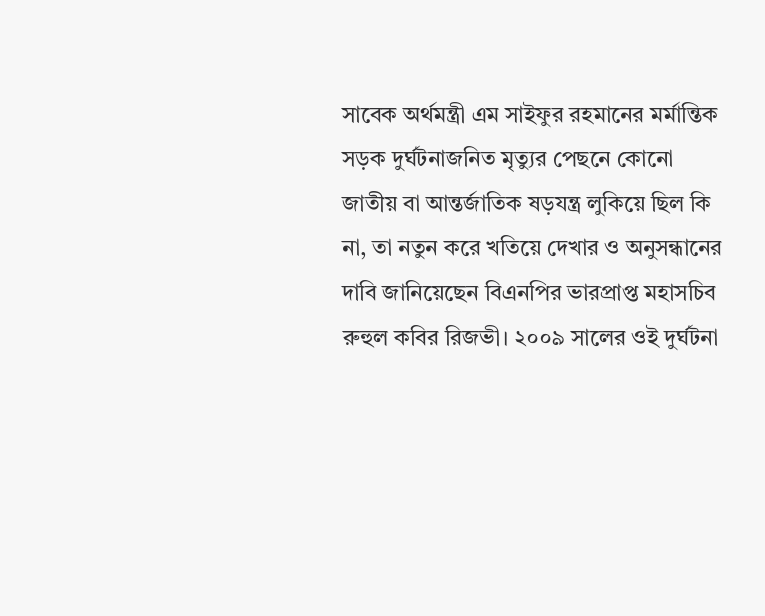সাবেক অর্থমন্ত্রী এম সাইফুর রহমানের মর্মান্তিক সড়ক দুর্ঘটনাজনিত মৃত্যুর পেছনে কোনো জাতীয় বা আন্তর্জাতিক ষড়যন্ত্র লুকিয়ে ছিল কি না, তা নতুন করে খতিয়ে দেখার ও অনুসন্ধানের দাবি জানিয়েছেন বিএনপির ভারপ্রাপ্ত মহাসচিব রুহুল কবির রিজভী। ২০০৯ সালের ওই দুর্ঘটনা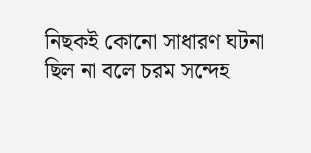নিছকই কোনো সাধারণ ঘটনা ছিল না বলে চরম সন্দেহ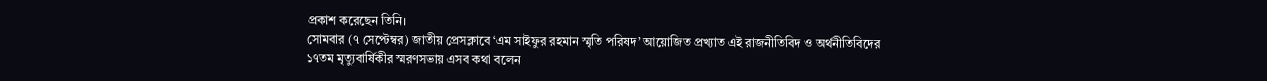প্রকাশ করেছেন তিনি।
সোমবার (৭ সেপ্টেম্বর) জাতীয় প্রেসক্লাবে ‘এম সাইফুর রহমান স্মৃতি পরিষদ’ আয়োজিত প্রখ্যাত এই রাজনীতিবিদ ও অর্থনীতিবিদের ১৭তম মৃত্যুবার্ষিকীর স্মরণসভায় এসব কথা বলেন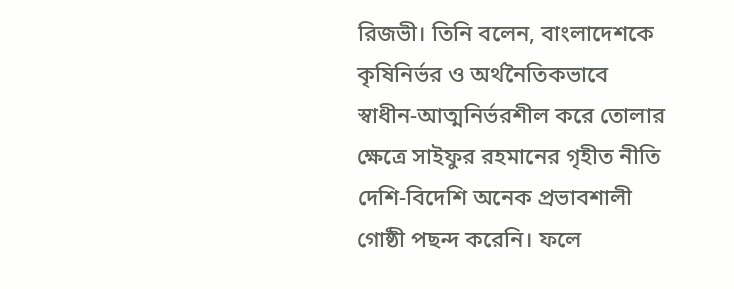রিজভী। তিনি বলেন, বাংলাদেশকে কৃষিনির্ভর ও অর্থনৈতিকভাবে স্বাধীন-আত্মনির্ভরশীল করে তোলার ক্ষেত্রে সাইফুর রহমানের গৃহীত নীতি দেশি-বিদেশি অনেক প্রভাবশালী গোষ্ঠী পছন্দ করেনি। ফলে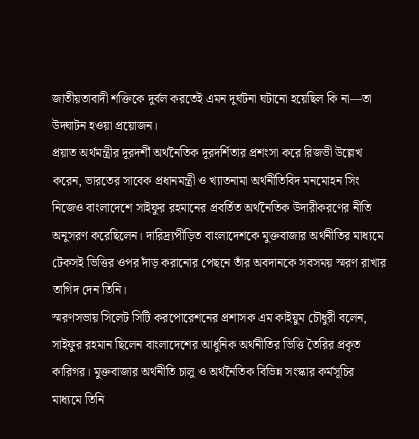জাতীয়তাবাদী শক্তিকে দুর্বল করতেই এমন দুর্ঘটনা ঘটানো হয়েছিল কি না—তা উদ্ঘাটন হওয়া প্রয়োজন।
প্রয়াত অর্থমন্ত্রীর দূরদর্শী অর্থনৈতিক দূরদর্শিতার প্রশংসা করে রিজভী উল্লেখ করেন, ভারতের সাবেক প্রধানমন্ত্রী ও খ্যাতনামা অর্থনীতিবিদ মনমোহন সিং নিজেও বাংলাদেশে সাইফুর রহমানের প্রবর্তিত অর্থনৈতিক উদারীকরণের নীতি অনুসরণ করেছিলেন। দারিদ্র্যপীড়িত বাংলাদেশকে মুক্তবাজার অর্থনীতির মাধ্যমে টেকসই ভিত্তির ওপর দাঁড় করানোর পেছনে তাঁর অবদানকে সবসময় স্মরণ রাখার তাগিদ দেন তিনি।
স্মরণসভায় সিলেট সিটি করপোরেশনের প্রশাসক এম কাইয়ুম চৌধুরী বলেন, সাইফুর রহমান ছিলেন বাংলাদেশের আধুনিক অর্থনীতির ভিত্তি তৈরির প্রকৃত কারিগর। মুক্তবাজার অর্থনীতি চালু ও অর্থনৈতিক বিভিন্ন সংস্কার কর্মসূচির মাধ্যমে তিনি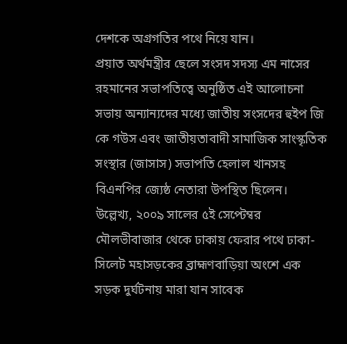দেশকে অগ্রগতির পথে নিয়ে যান।
প্রয়াত অর্থমন্ত্রীর ছেলে সংসদ সদস্য এম নাসের রহমানের সভাপতিত্বে অনুষ্ঠিত এই আলোচনা সভায় অন্যান্যদের মধ্যে জাতীয় সংসদের হুইপ জি কে গউস এবং জাতীয়তাবাদী সামাজিক সাংস্কৃতিক সংস্থার (জাসাস) সভাপতি হেলাল খানসহ বিএনপির জ্যেষ্ঠ নেতারা উপস্থিত ছিলেন। উল্লেখ্য, ২০০৯ সালের ৫ই সেপ্টেম্বর মৌলভীবাজার থেকে ঢাকায় ফেরার পথে ঢাকা-সিলেট মহাসড়কের ব্রাহ্মণবাড়িয়া অংশে এক সড়ক দুর্ঘটনায় মারা যান সাবেক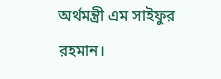অর্থমন্ত্রী এম সাইফুর রহমান।